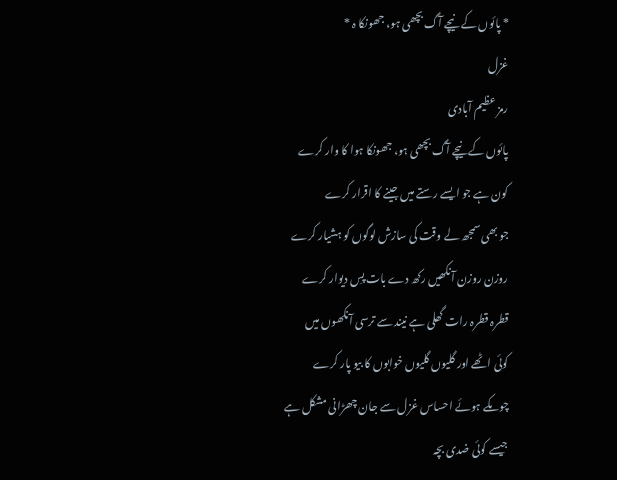* پائوں کے نیچے آگ بچھی ہو، جھونکا ہ *
غزل
رمز عظیم آبادی
پائوں کے نیچے آگ بچھی ہو، جھونکا ہوا کا وار کرے
کون ہے جو ایسے رستے میں جینے کا اقرار کرے
جو بھی سمجھ لے وقت کی سازش لوگوں کو ہشیار کرے
روزن روزن آنکھیں رکھ دے بات پسِ دیوار کرے
قطرہ قطرہ رات گھلی ہے نیند سے ترسی آنکھوں میں
کوئی اٹھے اور گلیوں گلیوں خوابوں کا بیو پار کرے
چوںکے ہوئے احساس غزل سے جان چھڑانی مشکل ہے
جیسے کوئی ضدی بچہ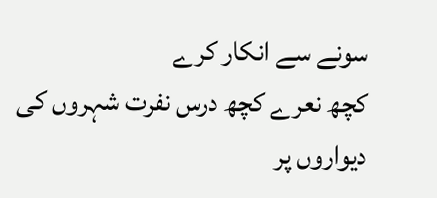سونے سے انکار کرے
کچھ نعرے کچھ درس نفرت شہروں کی دیواروں پر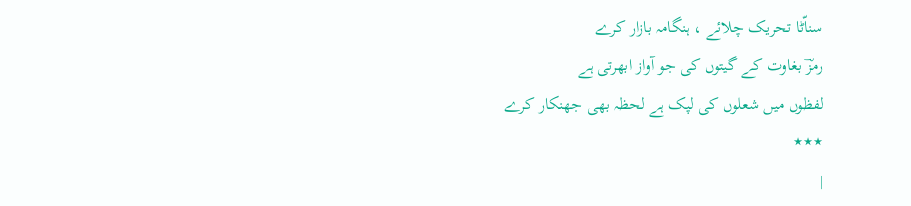سناّٹا تحریک چلائے ، ہنگامہ بازار کرے
رمزؔ بغاوت کے گیتوں کی جو آواز ابھرتی ہے
لفظوں میں شعلوں کی لپک ہے لحظہ بھی جھنکار کرے
٭٭٭
|